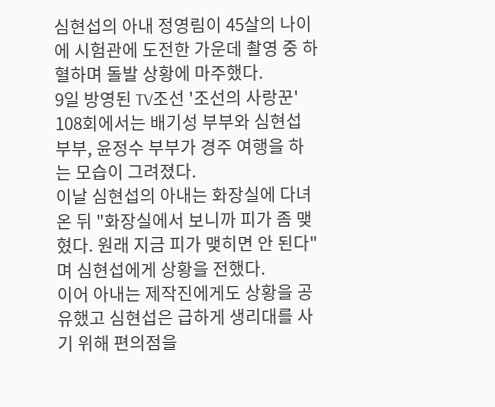심현섭의 아내 정영림이 45살의 나이에 시험관에 도전한 가운데 촬영 중 하혈하며 돌발 상황에 마주했다.
9일 방영된 TV조선 '조선의 사랑꾼' 108회에서는 배기성 부부와 심현섭 부부, 윤정수 부부가 경주 여행을 하는 모습이 그려졌다.
이날 심현섭의 아내는 화장실에 다녀온 뒤 "화장실에서 보니까 피가 좀 맺혔다. 원래 지금 피가 맺히면 안 된다"며 심현섭에게 상황을 전했다.
이어 아내는 제작진에게도 상황을 공유했고 심현섭은 급하게 생리대를 사기 위해 편의점을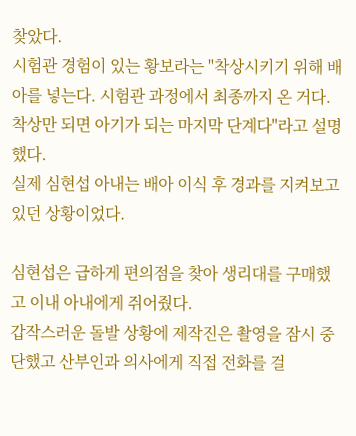찾았다.
시험관 경험이 있는 황보라는 "착상시키기 위해 배아를 넣는다. 시험관 과정에서 최종까지 온 거다. 착상만 되면 아기가 되는 마지막 단계다"라고 설명했다.
실제 심현섭 아내는 배아 이식 후 경과를 지켜보고 있던 상황이었다.

심현섭은 급하게 편의점을 찾아 생리대를 구매했고 이내 아내에게 쥐어줬다.
갑작스러운 돌발 상황에 제작진은 촬영을 잠시 중단했고 산부인과 의사에게 직접 전화를 걸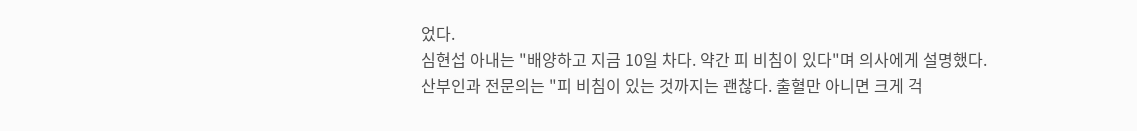었다.
심현섭 아내는 "배양하고 지금 10일 차다. 약간 피 비침이 있다"며 의사에게 설명했다.
산부인과 전문의는 "피 비침이 있는 것까지는 괜찮다. 출혈만 아니면 크게 걱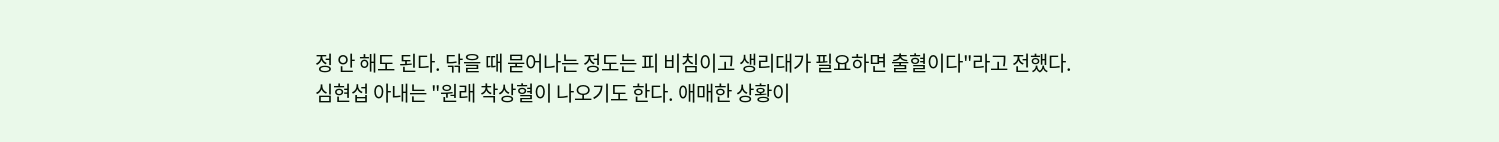정 안 해도 된다. 닦을 때 묻어나는 정도는 피 비침이고 생리대가 필요하면 출혈이다"라고 전했다.
심현섭 아내는 "원래 착상혈이 나오기도 한다. 애매한 상황이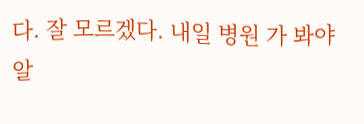다. 잘 모르겠다. 내일 병원 가 봐야 알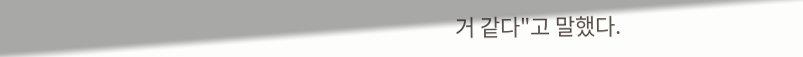거 같다"고 말했다.